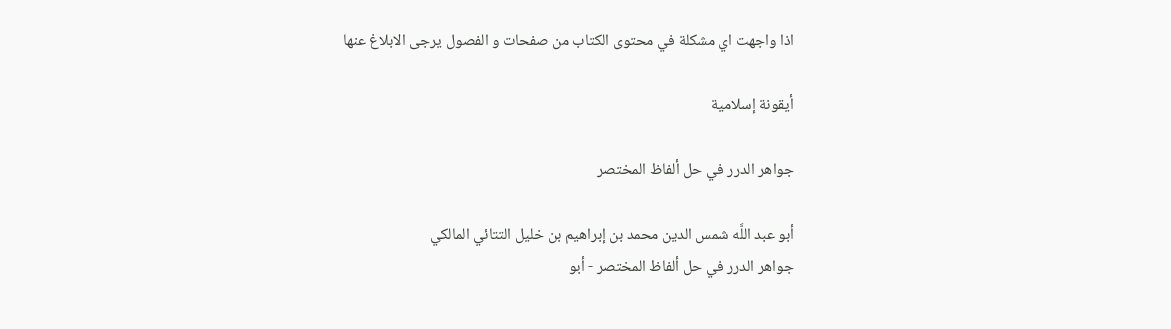اذا واجهت اي مشكلة في محتوى الكتاب من صفحات و الفصول يرجى الابلاغ عنها

أيقونة إسلامية

جواهر الدرر في حل ألفاظ المختصر

أبو عبد اللَّه شمس الدين محمد بن إبراهيم بن خليل التتائي المالكي
جواهر الدرر في حل ألفاظ المختصر - أبو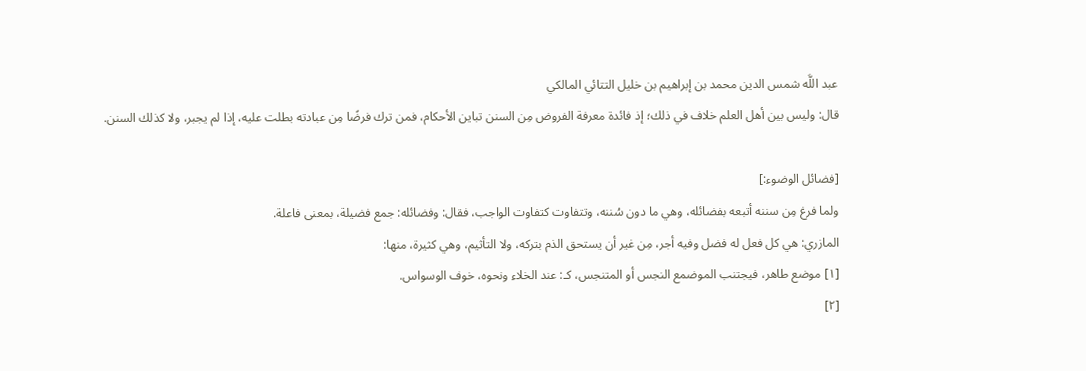عبد اللَّه شمس الدين محمد بن إبراهيم بن خليل التتائي المالكي
قال: وليس بين أهل العلم خلاف في ذلك؛ إذ فائدة معرفة الفروض مِن السنن تباين الأحكام، فمن ترك فرضًا مِن عبادته بطلت عليه، إذا لم يجبر، ولا كذلك السنن.

[فضائل الوضوء:]
ولما فرغ مِن سننه أتبعه بفضائله، وهي ما دون سُننه، وتتفاوت كتفاوت الواجب، فقال: وفضائله: جمع فضيلة، بمعنى فاعلة.
المازري: هي كل فعل له فضل وفيه أجر، مِن غير أن يستحق الذم بتركه، ولا التأثيم، وهي كثيرة، منها:
[١] موضع طاهر، فيجتنب الموضمع النجس أو المتنجس، كـ: عند الخلاء ونحوه، خوف الوسواس.
[٢]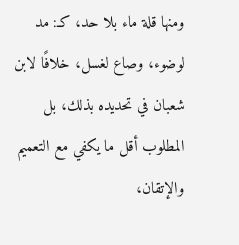ومنها قلة ماء بلا حد، كـ: مد لوضوء، وصاع لغسل، خلافًا لابن شعبان في تحديده بذلك، بل المطلوب أقل ما يكفي مع التعميم والإتقان،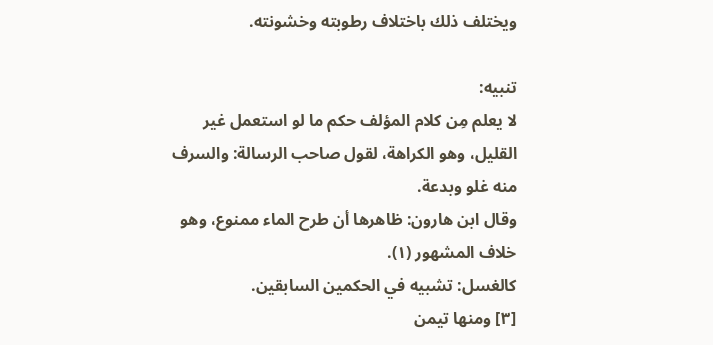ويختلف ذلك باختلاف رطوبته وخشونته.

تنبيه:
لا يعلم مِن كلام المؤلف حكم ما لو استعمل غير القليل، وهو الكراهة، لقول صاحب الرسالة: والسرف منه غلو وبدعة.
وقال ابن هارون: ظاهرها أن طرح الماء ممنوع، وهو خلاف المشهور (١).
كالغسل: تشبيه في الحكمين السابقين.
[٣] ومنها تيمن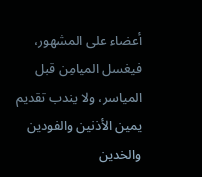أعضاء على المشهور، فيغسل الميامِن قبل المياسر، ولا يندب تقديم يمين الأذنين والفودين والخدين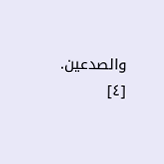والصدعين.
[٤]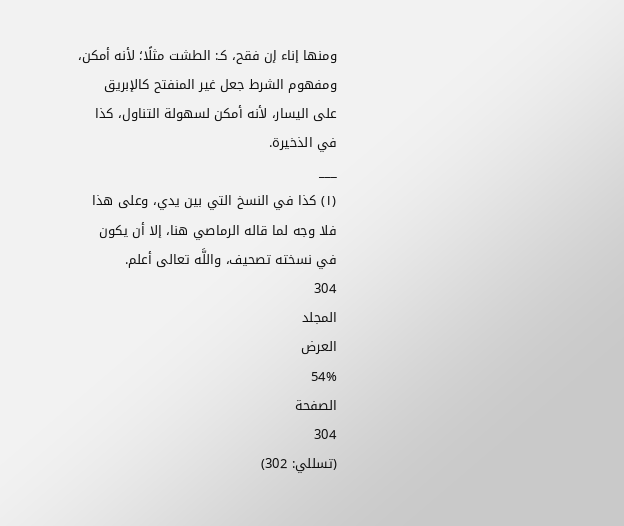ومنها إناء إن فقح، كـ: الطشت مثلًا؛ لأنه أمكن، ومفهوم الشرط جعل غير المنفتح كالإبريق على اليسار، لأنه أمكن لسهولة التناول، كذا في الذخيرة.
___
(١) كذا في النسخ التي بين يدي، وعلى هذا فلا وجه لما قاله الرماصي هنا، إلا أن يكون في نسخته تصحيف، واللَّه تعالى أعلم.
304
المجلد
العرض
54%
الصفحة
304
(تسللي: 302)